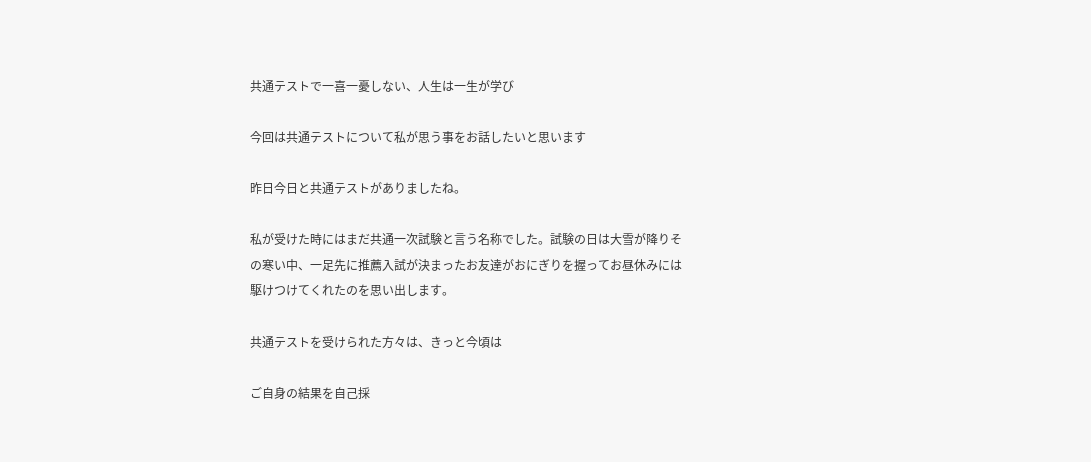共通テストで一喜一憂しない、人生は一生が学び

今回は共通テストについて私が思う事をお話したいと思います

昨日今日と共通テストがありましたね。

私が受けた時にはまだ共通一次試験と言う名称でした。試験の日は大雪が降りその寒い中、一足先に推薦入試が決まったお友達がおにぎりを握ってお昼休みには駆けつけてくれたのを思い出します。

共通テストを受けられた方々は、きっと今頃は

ご自身の結果を自己採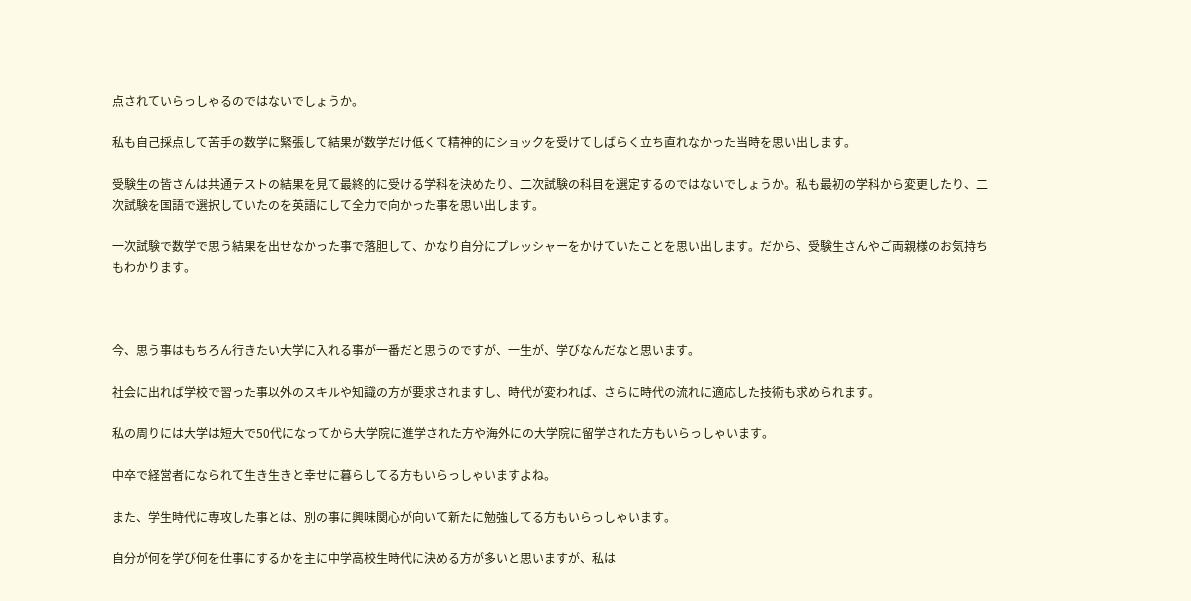点されていらっしゃるのではないでしょうか。

私も自己採点して苦手の数学に緊張して結果が数学だけ低くて精神的にショックを受けてしばらく立ち直れなかった当時を思い出します。

受験生の皆さんは共通テストの結果を見て最終的に受ける学科を決めたり、二次試験の科目を選定するのではないでしょうか。私も最初の学科から変更したり、二次試験を国語で選択していたのを英語にして全力で向かった事を思い出します。

一次試験で数学で思う結果を出せなかった事で落胆して、かなり自分にプレッシャーをかけていたことを思い出します。だから、受験生さんやご両親様のお気持ちもわかります。



今、思う事はもちろん行きたい大学に入れる事が一番だと思うのですが、一生が、学びなんだなと思います。

社会に出れば学校で習った事以外のスキルや知識の方が要求されますし、時代が変われば、さらに時代の流れに適応した技術も求められます。

私の周りには大学は短大で50代になってから大学院に進学された方や海外にの大学院に留学された方もいらっしゃいます。

中卒で経営者になられて生き生きと幸せに暮らしてる方もいらっしゃいますよね。

また、学生時代に専攻した事とは、別の事に興味関心が向いて新たに勉強してる方もいらっしゃいます。

自分が何を学び何を仕事にするかを主に中学高校生時代に決める方が多いと思いますが、私は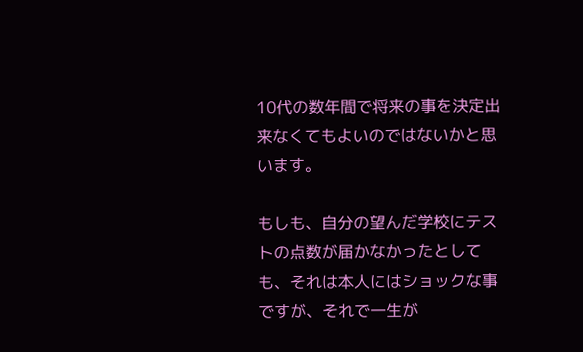10代の数年間で将来の事を決定出来なくてもよいのではないかと思います。

もしも、自分の望んだ学校にテストの点数が届かなかったとしても、それは本人にはショックな事ですが、それで一生が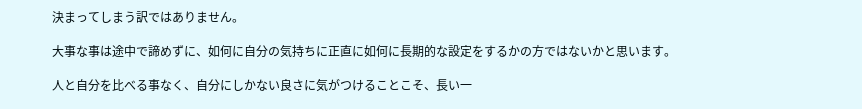決まってしまう訳ではありません。

大事な事は途中で諦めずに、如何に自分の気持ちに正直に如何に長期的な設定をするかの方ではないかと思います。

人と自分を比べる事なく、自分にしかない良さに気がつけることこそ、長い一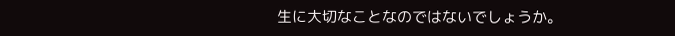生に大切なことなのではないでしょうか。